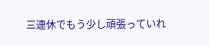三連休でもう少し頑張っていれ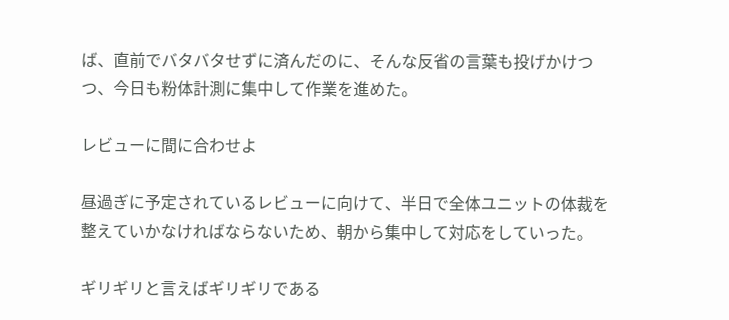ば、直前でバタバタせずに済んだのに、そんな反省の言葉も投げかけつつ、今日も粉体計測に集中して作業を進めた。

レビューに間に合わせよ

昼過ぎに予定されているレビューに向けて、半日で全体ユニットの体裁を整えていかなければならないため、朝から集中して対応をしていった。

ギリギリと言えばギリギリである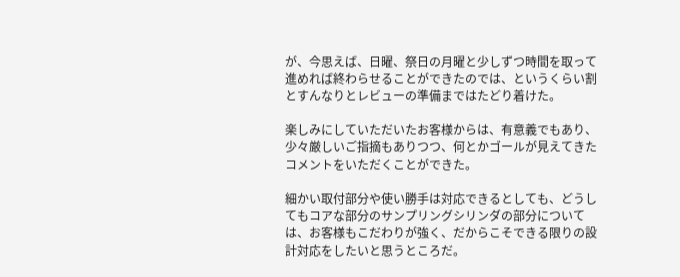が、今思えば、日曜、祭日の月曜と少しずつ時間を取って進めれば終わらせることができたのでは、というくらい割とすんなりとレビューの準備まではたどり着けた。

楽しみにしていただいたお客様からは、有意義でもあり、少々厳しいご指摘もありつつ、何とかゴールが見えてきたコメントをいただくことができた。

細かい取付部分や使い勝手は対応できるとしても、どうしてもコアな部分のサンプリングシリンダの部分については、お客様もこだわりが強く、だからこそできる限りの設計対応をしたいと思うところだ。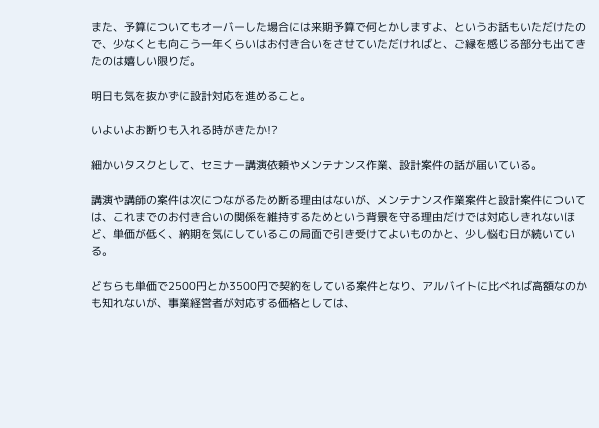また、予算についてもオーバーした場合には来期予算で何とかしますよ、というお話もいただけたので、少なくとも向こう一年くらいはお付き合いをさせていただければと、ご縁を感じる部分も出てきたのは嬉しい限りだ。

明日も気を抜かずに設計対応を進めること。

いよいよお断りも入れる時がきたか!?

細かいタスクとして、セミナー講演依頼やメンテナンス作業、設計案件の話が届いている。

講演や講師の案件は次につながるため断る理由はないが、メンテナンス作業案件と設計案件については、これまでのお付き合いの関係を維持するためという背景を守る理由だけでは対応しきれないほど、単価が低く、納期を気にしているこの局面で引き受けてよいものかと、少し悩む日が続いている。

どちらも単価で2500円とか3500円で契約をしている案件となり、アルバイトに比べれば高額なのかも知れないが、事業経営者が対応する価格としては、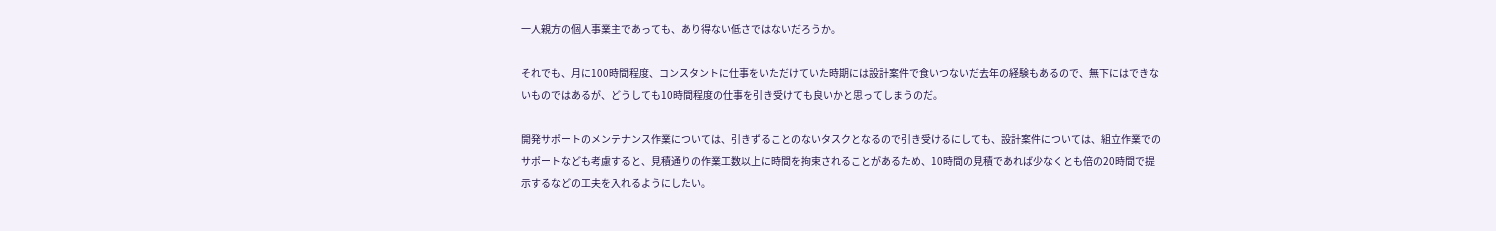一人親方の個人事業主であっても、あり得ない低さではないだろうか。

それでも、月に100時間程度、コンスタントに仕事をいただけていた時期には設計案件で食いつないだ去年の経験もあるので、無下にはできないものではあるが、どうしても10時間程度の仕事を引き受けても良いかと思ってしまうのだ。

開発サポートのメンテナンス作業については、引きずることのないタスクとなるので引き受けるにしても、設計案件については、組立作業でのサポートなども考慮すると、見積通りの作業工数以上に時間を拘束されることがあるため、10時間の見積であれば少なくとも倍の20時間で提示するなどの工夫を入れるようにしたい。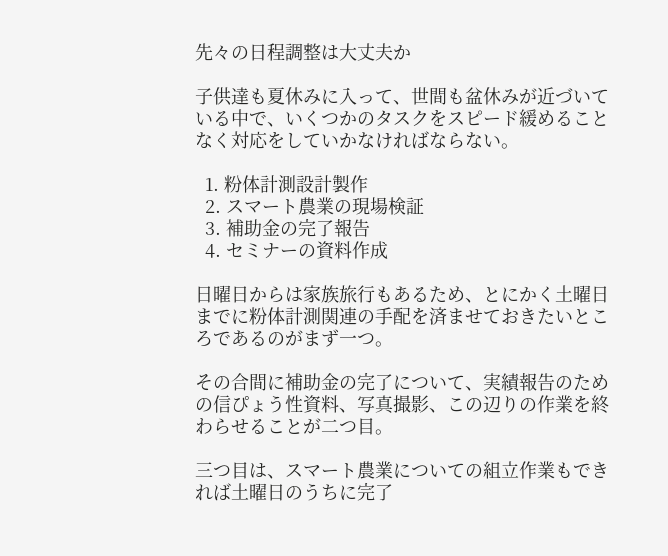先々の日程調整は大丈夫か

子供達も夏休みに入って、世間も盆休みが近づいている中で、いくつかのタスクをスピード緩めることなく対応をしていかなければならない。

  1. 粉体計測設計製作
  2. スマート農業の現場検証
  3. 補助金の完了報告
  4. セミナーの資料作成

日曜日からは家族旅行もあるため、とにかく土曜日までに粉体計測関連の手配を済ませておきたいところであるのがまず一つ。

その合間に補助金の完了について、実績報告のための信ぴょう性資料、写真撮影、この辺りの作業を終わらせることが二つ目。

三つ目は、スマート農業についての組立作業もできれば土曜日のうちに完了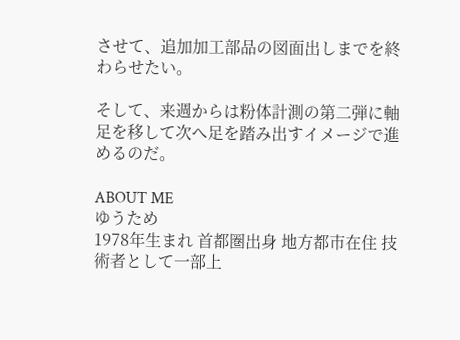させて、追加加工部品の図面出しまでを終わらせたい。

そして、来週からは粉体計測の第二弾に軸足を移して次へ足を踏み出すイメージで進めるのだ。

ABOUT ME
ゆうため
1978年生まれ 首都圏出身 地方都市在住 技術者として一部上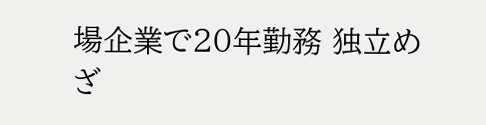場企業で20年勤務 独立めざ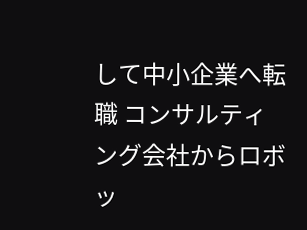して中小企業へ転職 コンサルティング会社からロボッ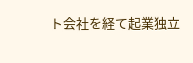ト会社を経て起業独立